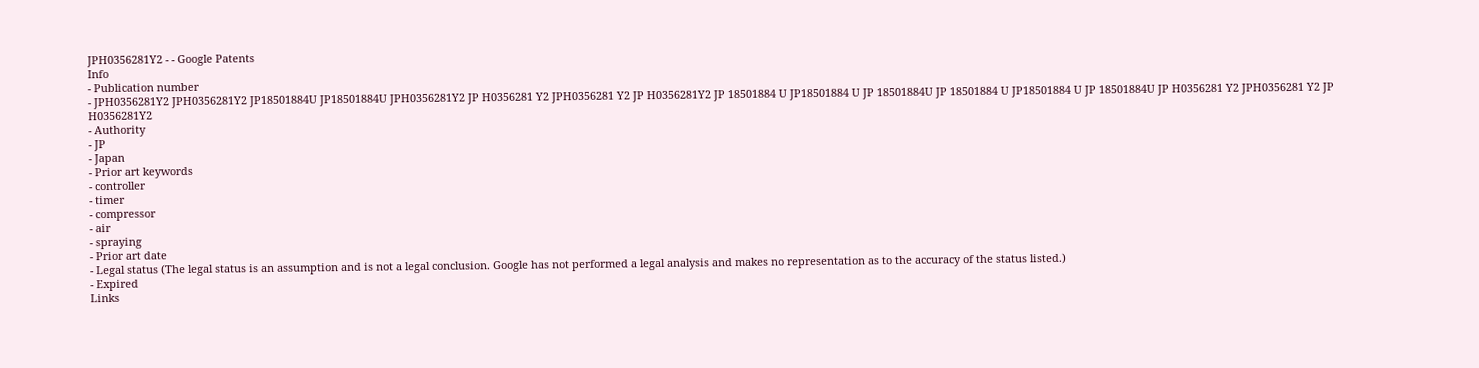JPH0356281Y2 - - Google Patents
Info
- Publication number
- JPH0356281Y2 JPH0356281Y2 JP18501884U JP18501884U JPH0356281Y2 JP H0356281 Y2 JPH0356281 Y2 JP H0356281Y2 JP 18501884 U JP18501884 U JP 18501884U JP 18501884 U JP18501884 U JP 18501884U JP H0356281 Y2 JPH0356281 Y2 JP H0356281Y2
- Authority
- JP
- Japan
- Prior art keywords
- controller
- timer
- compressor
- air
- spraying
- Prior art date
- Legal status (The legal status is an assumption and is not a legal conclusion. Google has not performed a legal analysis and makes no representation as to the accuracy of the status listed.)
- Expired
Links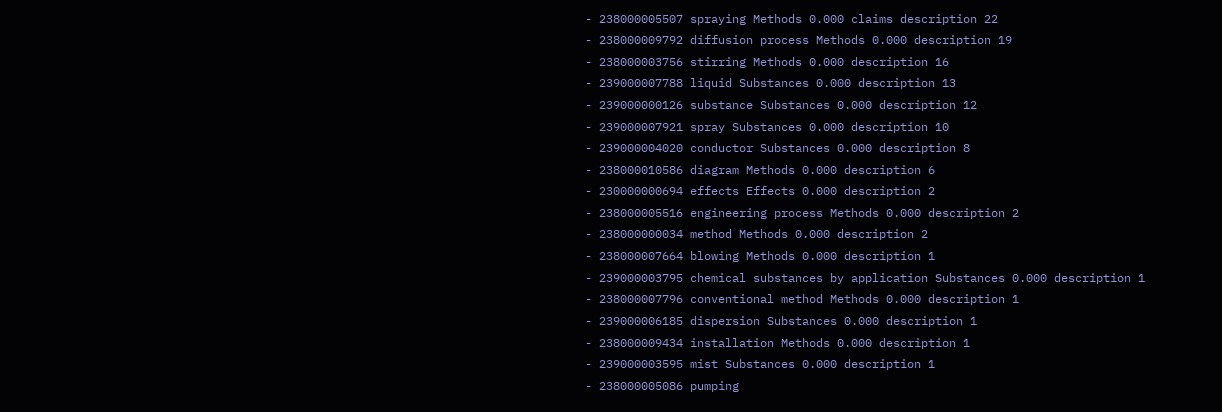- 238000005507 spraying Methods 0.000 claims description 22
- 238000009792 diffusion process Methods 0.000 description 19
- 238000003756 stirring Methods 0.000 description 16
- 239000007788 liquid Substances 0.000 description 13
- 239000000126 substance Substances 0.000 description 12
- 239000007921 spray Substances 0.000 description 10
- 239000004020 conductor Substances 0.000 description 8
- 238000010586 diagram Methods 0.000 description 6
- 230000000694 effects Effects 0.000 description 2
- 238000005516 engineering process Methods 0.000 description 2
- 238000000034 method Methods 0.000 description 2
- 238000007664 blowing Methods 0.000 description 1
- 239000003795 chemical substances by application Substances 0.000 description 1
- 238000007796 conventional method Methods 0.000 description 1
- 239000006185 dispersion Substances 0.000 description 1
- 238000009434 installation Methods 0.000 description 1
- 239000003595 mist Substances 0.000 description 1
- 238000005086 pumping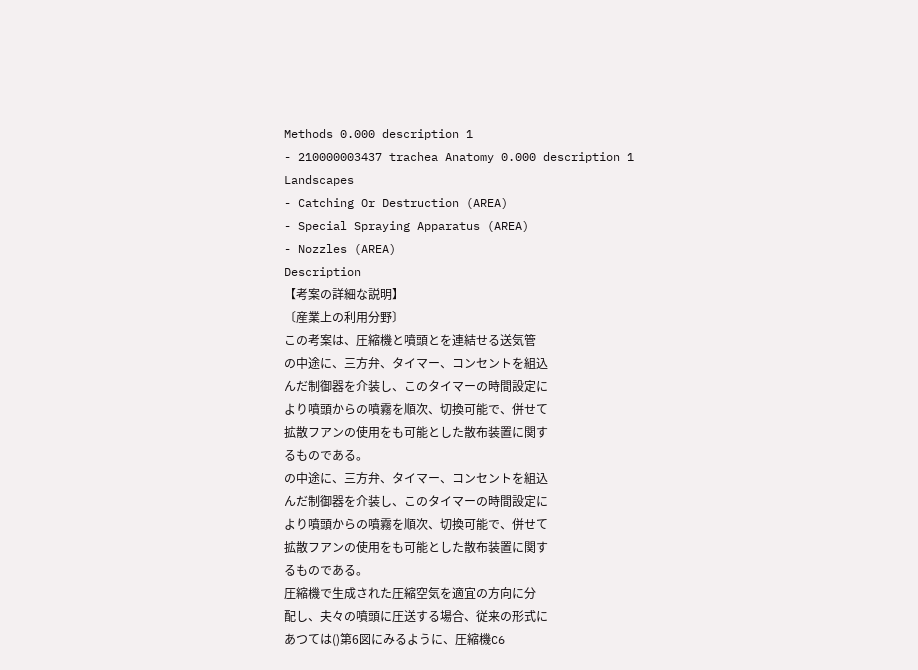Methods 0.000 description 1
- 210000003437 trachea Anatomy 0.000 description 1
Landscapes
- Catching Or Destruction (AREA)
- Special Spraying Apparatus (AREA)
- Nozzles (AREA)
Description
【考案の詳細な説明】
〔産業上の利用分野〕
この考案は、圧縮機と噴頭とを連結せる送気管
の中途に、三方弁、タイマー、コンセントを組込
んだ制御器を介装し、このタイマーの時間設定に
より噴頭からの噴霧を順次、切換可能で、併せて
拡散フアンの使用をも可能とした散布装置に関す
るものである。
の中途に、三方弁、タイマー、コンセントを組込
んだ制御器を介装し、このタイマーの時間設定に
より噴頭からの噴霧を順次、切換可能で、併せて
拡散フアンの使用をも可能とした散布装置に関す
るものである。
圧縮機で生成された圧縮空気を適宜の方向に分
配し、夫々の噴頭に圧送する場合、従来の形式に
あつては()第6図にみるように、圧縮機C6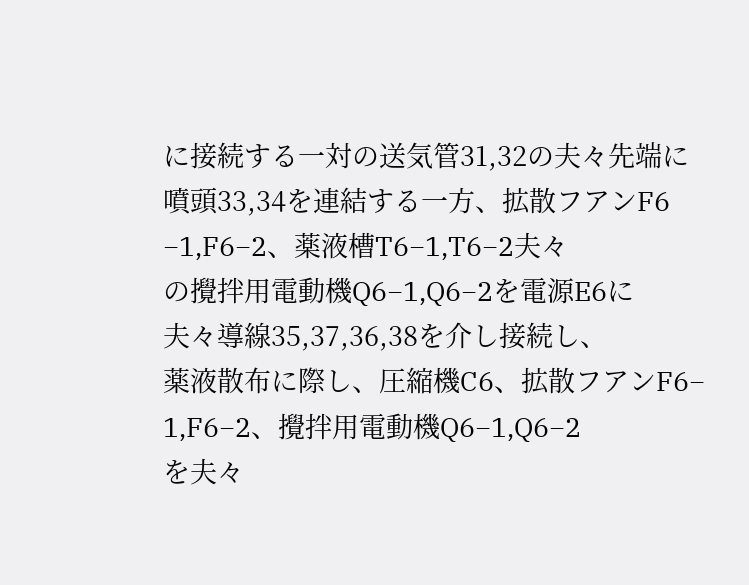に接続する一対の送気管31,32の夫々先端に
噴頭33,34を連結する一方、拡散フアンF6
−1,F6−2、薬液槽T6−1,T6−2夫々
の攪拌用電動機Q6−1,Q6−2を電源E6に
夫々導線35,37,36,38を介し接続し、
薬液散布に際し、圧縮機C6、拡散フアンF6−
1,F6−2、攪拌用電動機Q6−1,Q6−2
を夫々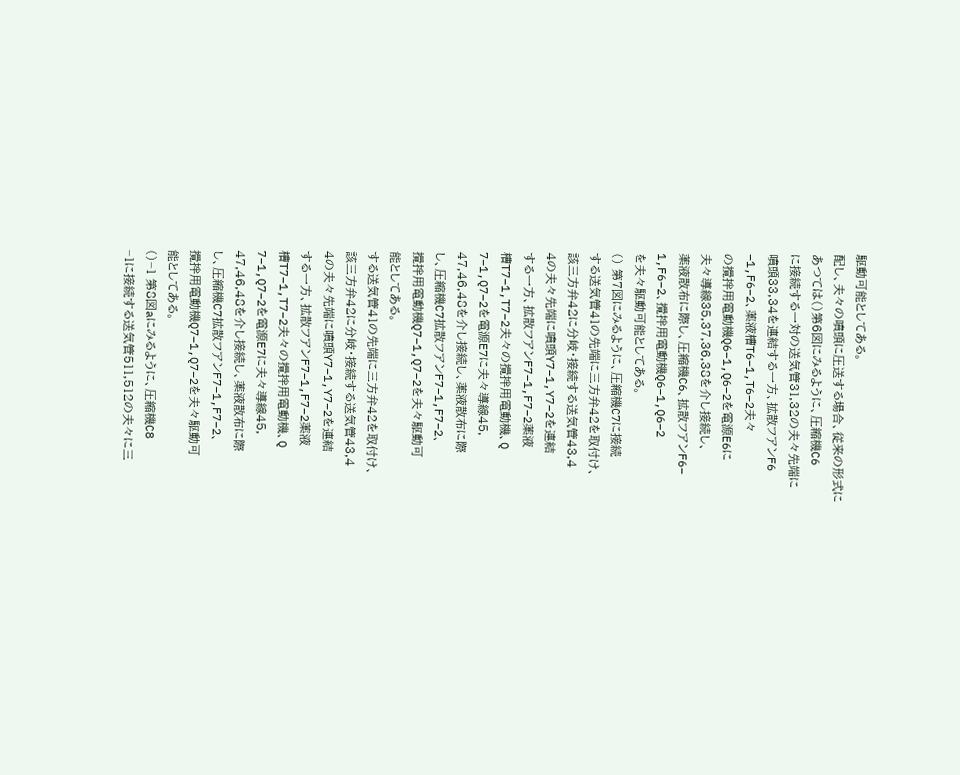駆動可能としてある。
配し、夫々の噴頭に圧送する場合、従来の形式に
あつては()第6図にみるように、圧縮機C6
に接続する一対の送気管31,32の夫々先端に
噴頭33,34を連結する一方、拡散フアンF6
−1,F6−2、薬液槽T6−1,T6−2夫々
の攪拌用電動機Q6−1,Q6−2を電源E6に
夫々導線35,37,36,38を介し接続し、
薬液散布に際し、圧縮機C6、拡散フアンF6−
1,F6−2、攪拌用電動機Q6−1,Q6−2
を夫々駆動可能としてある。
() 第7図にみるように、圧縮機C7に接続
する送気管41の先端に三方弁42を取付け、
該三方弁42に分岐・接続する送気管43,4
4の夫々先端に噴頭Y7−1,Y7−2を連結
する一方、拡散フアンF7−1,F7−2薬液
槽T7−1,T7−2夫々の攪拌用電動機、Q
7−1,Q7−2を電源E7に夫々導線45,
47,46,48を介し接続し、薬液散布に際
し、圧縮機C7拡散フアンF7−1,F7−2、
攪拌用電動機Q7−1,Q7−2を夫々駆動可
能としてある。
する送気管41の先端に三方弁42を取付け、
該三方弁42に分岐・接続する送気管43,4
4の夫々先端に噴頭Y7−1,Y7−2を連結
する一方、拡散フアンF7−1,F7−2薬液
槽T7−1,T7−2夫々の攪拌用電動機、Q
7−1,Q7−2を電源E7に夫々導線45,
47,46,48を介し接続し、薬液散布に際
し、圧縮機C7拡散フアンF7−1,F7−2、
攪拌用電動機Q7−1,Q7−2を夫々駆動可
能としてある。
()−1 第8図aにみるように、圧縮機C8
−1に接続する送気管511,512の夫々に三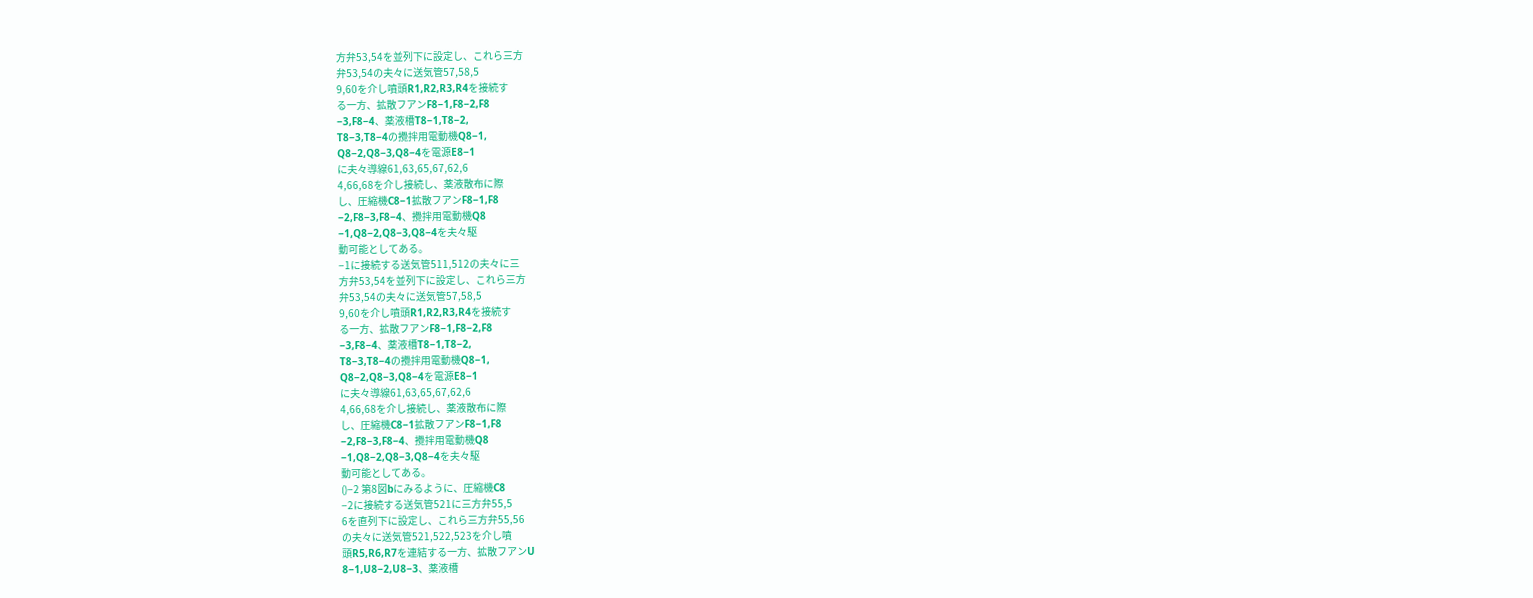方弁53,54を並列下に設定し、これら三方
弁53,54の夫々に送気管57,58,5
9,60を介し噴頭R1,R2,R3,R4を接続す
る一方、拡散フアンF8−1,F8−2,F8
−3,F8−4、薬液槽T8−1,T8−2,
T8−3,T8−4の攪拌用電動機Q8−1,
Q8−2,Q8−3,Q8−4を電源E8−1
に夫々導線61,63,65,67,62,6
4,66,68を介し接続し、薬液散布に際
し、圧縮機C8−1拡散フアンF8−1,F8
−2,F8−3,F8−4、攪拌用電動機Q8
−1,Q8−2,Q8−3,Q8−4を夫々駆
動可能としてある。
−1に接続する送気管511,512の夫々に三
方弁53,54を並列下に設定し、これら三方
弁53,54の夫々に送気管57,58,5
9,60を介し噴頭R1,R2,R3,R4を接続す
る一方、拡散フアンF8−1,F8−2,F8
−3,F8−4、薬液槽T8−1,T8−2,
T8−3,T8−4の攪拌用電動機Q8−1,
Q8−2,Q8−3,Q8−4を電源E8−1
に夫々導線61,63,65,67,62,6
4,66,68を介し接続し、薬液散布に際
し、圧縮機C8−1拡散フアンF8−1,F8
−2,F8−3,F8−4、攪拌用電動機Q8
−1,Q8−2,Q8−3,Q8−4を夫々駆
動可能としてある。
()−2 第8図bにみるように、圧縮機C8
−2に接続する送気管521に三方弁55,5
6を直列下に設定し、これら三方弁55,56
の夫々に送気管521,522,523を介し噴
頭R5,R6,R7を連結する一方、拡散フアンU
8−1,U8−2,U8−3、薬液槽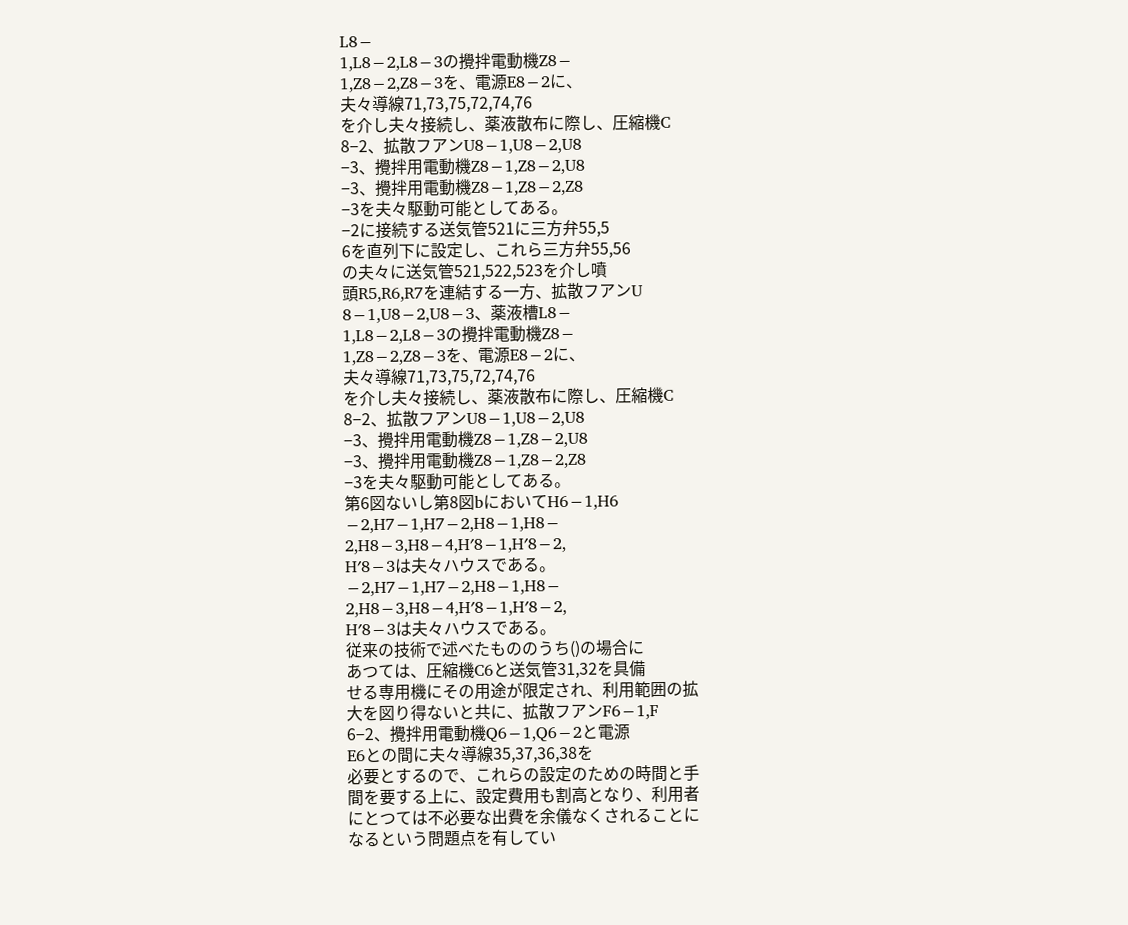L8−
1,L8−2,L8−3の攪拌電動機Z8−
1,Z8−2,Z8−3を、電源E8−2に、
夫々導線71,73,75,72,74,76
を介し夫々接続し、薬液散布に際し、圧縮機C
8−2、拡散フアンU8−1,U8−2,U8
−3、攪拌用電動機Z8−1,Z8−2,U8
−3、攪拌用電動機Z8−1,Z8−2,Z8
−3を夫々駆動可能としてある。
−2に接続する送気管521に三方弁55,5
6を直列下に設定し、これら三方弁55,56
の夫々に送気管521,522,523を介し噴
頭R5,R6,R7を連結する一方、拡散フアンU
8−1,U8−2,U8−3、薬液槽L8−
1,L8−2,L8−3の攪拌電動機Z8−
1,Z8−2,Z8−3を、電源E8−2に、
夫々導線71,73,75,72,74,76
を介し夫々接続し、薬液散布に際し、圧縮機C
8−2、拡散フアンU8−1,U8−2,U8
−3、攪拌用電動機Z8−1,Z8−2,U8
−3、攪拌用電動機Z8−1,Z8−2,Z8
−3を夫々駆動可能としてある。
第6図ないし第8図bにおいてH6−1,H6
−2,H7−1,H7−2,H8−1,H8−
2,H8−3,H8−4,H′8−1,H′8−2,
H′8−3は夫々ハウスである。
−2,H7−1,H7−2,H8−1,H8−
2,H8−3,H8−4,H′8−1,H′8−2,
H′8−3は夫々ハウスである。
従来の技術で述べたもののうち()の場合に
あつては、圧縮機C6と送気管31,32を具備
せる専用機にその用途が限定され、利用範囲の拡
大を図り得ないと共に、拡散フアンF6−1,F
6−2、攪拌用電動機Q6−1,Q6−2と電源
E6との間に夫々導線35,37,36,38を
必要とするので、これらの設定のための時間と手
間を要する上に、設定費用も割高となり、利用者
にとつては不必要な出費を余儀なくされることに
なるという問題点を有してい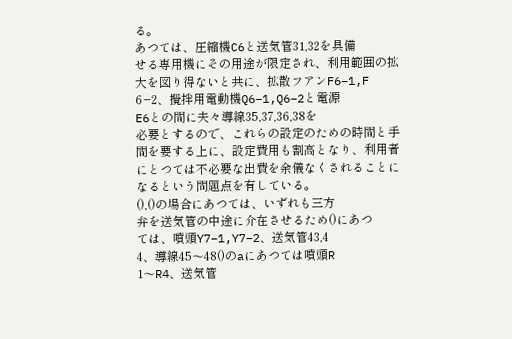る。
あつては、圧縮機C6と送気管31,32を具備
せる専用機にその用途が限定され、利用範囲の拡
大を図り得ないと共に、拡散フアンF6−1,F
6−2、攪拌用電動機Q6−1,Q6−2と電源
E6との間に夫々導線35,37,36,38を
必要とするので、これらの設定のための時間と手
間を要する上に、設定費用も割高となり、利用者
にとつては不必要な出費を余儀なくされることに
なるという問題点を有している。
(),()の場合にあつては、いずれも三方
弁を送気管の中途に介在させるため()にあつ
ては、噴頭Y7−1,Y7−2、送気管43,4
4、導線45〜48()のaにあつては噴頭R
1〜R4、送気管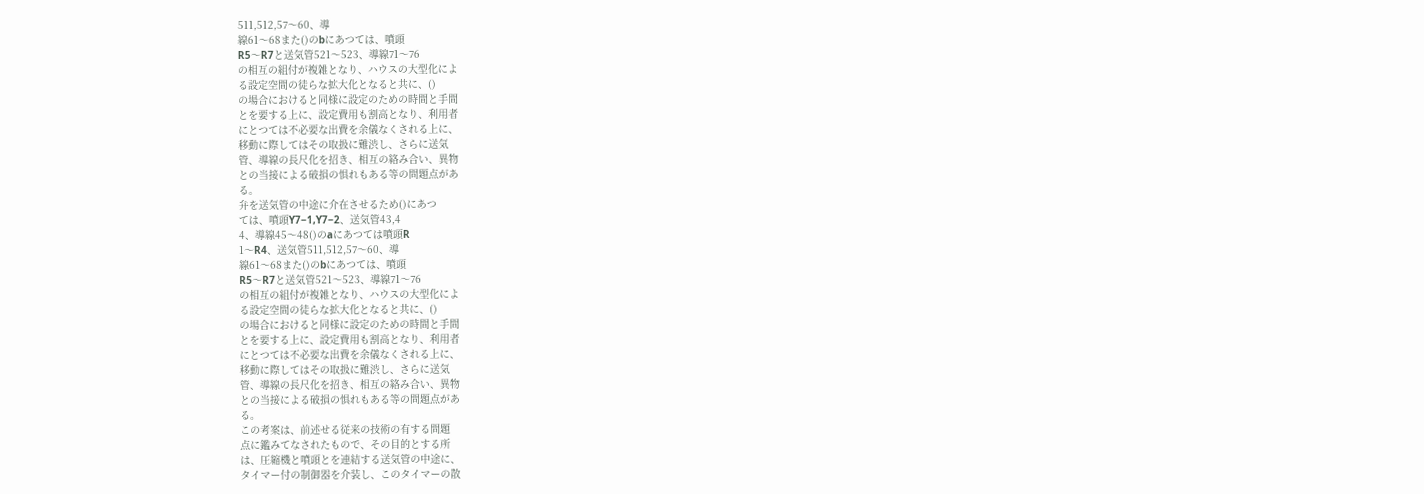511,512,57〜60、導
線61〜68また()のbにあつては、噴頭
R5〜R7と送気管521〜523、導線71〜76
の相互の組付が複雑となり、ハウスの大型化によ
る設定空間の徒らな拡大化となると共に、()
の場合におけると同様に設定のための時間と手間
とを要する上に、設定費用も割高となり、利用者
にとつては不必要な出費を余儀なくされる上に、
移動に際してはその取扱に難渋し、さらに送気
管、導線の長尺化を招き、相互の絡み合い、異物
との当接による破損の惧れもある等の問題点があ
る。
弁を送気管の中途に介在させるため()にあつ
ては、噴頭Y7−1,Y7−2、送気管43,4
4、導線45〜48()のaにあつては噴頭R
1〜R4、送気管511,512,57〜60、導
線61〜68また()のbにあつては、噴頭
R5〜R7と送気管521〜523、導線71〜76
の相互の組付が複雑となり、ハウスの大型化によ
る設定空間の徒らな拡大化となると共に、()
の場合におけると同様に設定のための時間と手間
とを要する上に、設定費用も割高となり、利用者
にとつては不必要な出費を余儀なくされる上に、
移動に際してはその取扱に難渋し、さらに送気
管、導線の長尺化を招き、相互の絡み合い、異物
との当接による破損の惧れもある等の問題点があ
る。
この考案は、前述せる従来の技術の有する問題
点に鑑みてなされたもので、その目的とする所
は、圧縮機と噴頭とを連結する送気管の中途に、
タイマー付の制御器を介装し、このタイマーの散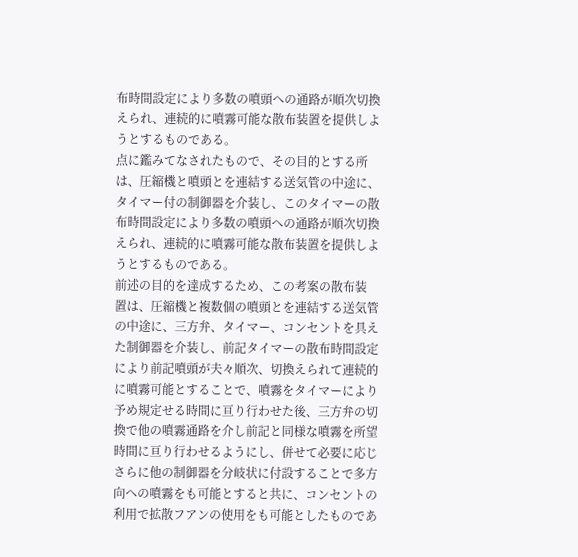布時間設定により多数の噴頭への通路が順次切換
えられ、連続的に噴霧可能な散布装置を提供しよ
うとするものである。
点に鑑みてなされたもので、その目的とする所
は、圧縮機と噴頭とを連結する送気管の中途に、
タイマー付の制御器を介装し、このタイマーの散
布時間設定により多数の噴頭への通路が順次切換
えられ、連続的に噴霧可能な散布装置を提供しよ
うとするものである。
前述の目的を達成するため、この考案の散布装
置は、圧縮機と複数個の噴頭とを連結する送気管
の中途に、三方弁、タイマー、コンセントを具え
た制御器を介装し、前記タイマーの散布時間設定
により前記噴頭が夫々順次、切換えられて連続的
に噴霧可能とすることで、噴霧をタイマーにより
予め規定せる時間に亘り行わせた後、三方弁の切
換で他の噴霧通路を介し前記と同様な噴霧を所望
時間に亘り行わせるようにし、併せて必要に応じ
さらに他の制御器を分岐状に付設することで多方
向への噴霧をも可能とすると共に、コンセントの
利用で拡散フアンの使用をも可能としたものであ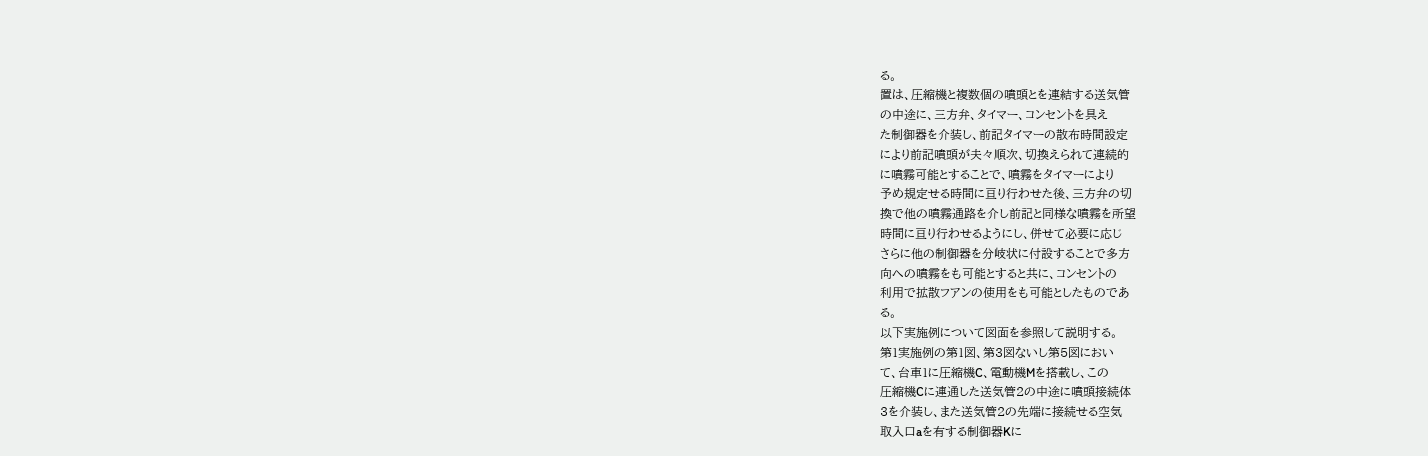る。
置は、圧縮機と複数個の噴頭とを連結する送気管
の中途に、三方弁、タイマー、コンセントを具え
た制御器を介装し、前記タイマーの散布時間設定
により前記噴頭が夫々順次、切換えられて連続的
に噴霧可能とすることで、噴霧をタイマーにより
予め規定せる時間に亘り行わせた後、三方弁の切
換で他の噴霧通路を介し前記と同様な噴霧を所望
時間に亘り行わせるようにし、併せて必要に応じ
さらに他の制御器を分岐状に付設することで多方
向への噴霧をも可能とすると共に、コンセントの
利用で拡散フアンの使用をも可能としたものであ
る。
以下実施例について図面を参照して説明する。
第1実施例の第1図、第3図ないし第5図におい
て、台車1に圧縮機C、電動機Mを搭載し、この
圧縮機Cに連通した送気管2の中途に噴頭接続体
3を介装し、また送気管2の先端に接続せる空気
取入口aを有する制御器Kに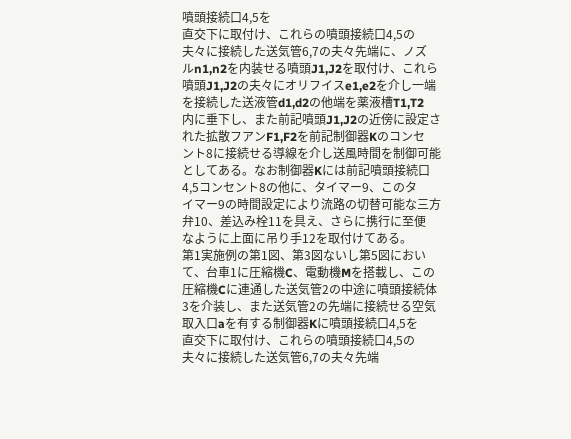噴頭接続口4,5を
直交下に取付け、これらの噴頭接続口4,5の
夫々に接続した送気管6,7の夫々先端に、ノズ
ルn1,n2を内装せる噴頭J1,J2を取付け、これら
噴頭J1,J2の夫々にオリフイスe1,e2を介し一端
を接続した送液管d1,d2の他端を薬液槽T1,T2
内に垂下し、また前記噴頭J1,J2の近傍に設定さ
れた拡散フアンF1,F2を前記制御器Kのコンセ
ント8に接続せる導線を介し送風時間を制御可能
としてある。なお制御器Kには前記噴頭接続口
4,5コンセント8の他に、タイマー9、このタ
イマー9の時間設定により流路の切替可能な三方
弁10、差込み栓11を具え、さらに携行に至便
なように上面に吊り手12を取付けてある。
第1実施例の第1図、第3図ないし第5図におい
て、台車1に圧縮機C、電動機Mを搭載し、この
圧縮機Cに連通した送気管2の中途に噴頭接続体
3を介装し、また送気管2の先端に接続せる空気
取入口aを有する制御器Kに噴頭接続口4,5を
直交下に取付け、これらの噴頭接続口4,5の
夫々に接続した送気管6,7の夫々先端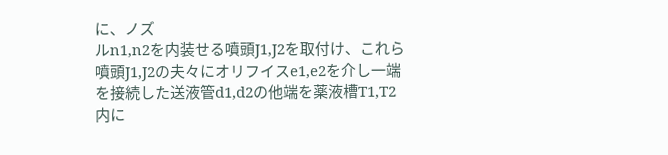に、ノズ
ルn1,n2を内装せる噴頭J1,J2を取付け、これら
噴頭J1,J2の夫々にオリフイスe1,e2を介し一端
を接続した送液管d1,d2の他端を薬液槽T1,T2
内に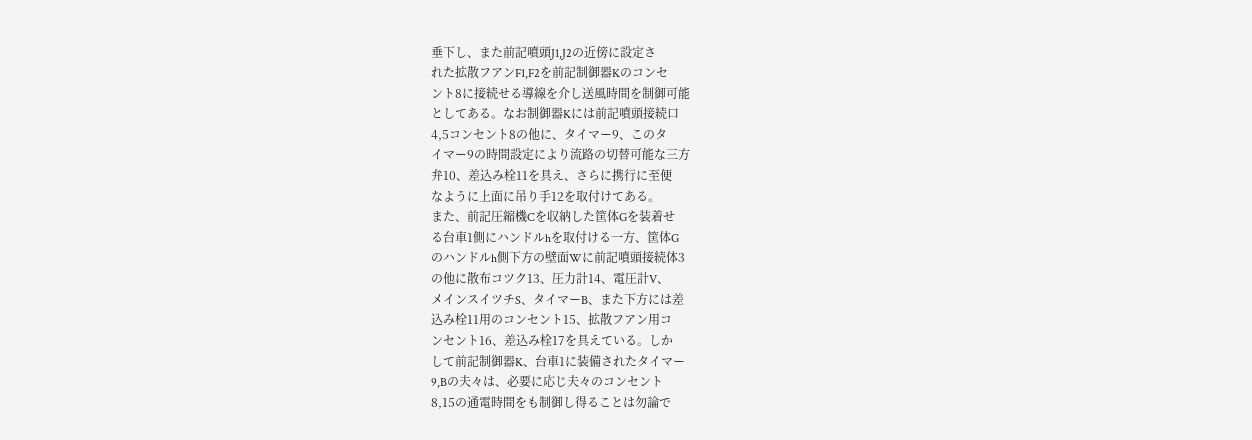垂下し、また前記噴頭J1,J2の近傍に設定さ
れた拡散フアンF1,F2を前記制御器Kのコンセ
ント8に接続せる導線を介し送風時間を制御可能
としてある。なお制御器Kには前記噴頭接続口
4,5コンセント8の他に、タイマー9、このタ
イマー9の時間設定により流路の切替可能な三方
弁10、差込み栓11を具え、さらに携行に至便
なように上面に吊り手12を取付けてある。
また、前記圧縮機Cを収納した筐体Gを装着せ
る台車1側にハンドルhを取付ける一方、筐体G
のハンドルh側下方の壁面Wに前記噴頭接続体3
の他に散布コツク13、圧力計14、電圧計V、
メインスイツチS、タイマーB、また下方には差
込み栓11用のコンセント15、拡散フアン用コ
ンセント16、差込み栓17を具えている。しか
して前記制御器K、台車1に装備されたタイマー
9,Bの夫々は、必要に応じ夫々のコンセント
8,15の通電時間をも制御し得ることは勿論で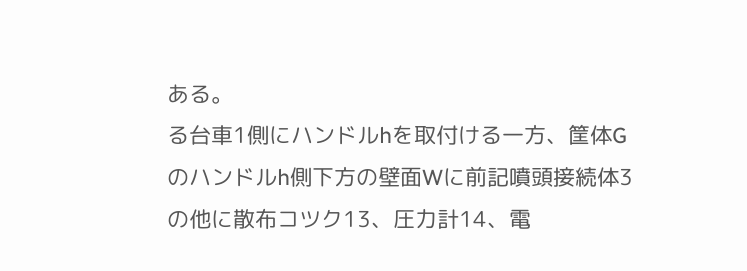ある。
る台車1側にハンドルhを取付ける一方、筐体G
のハンドルh側下方の壁面Wに前記噴頭接続体3
の他に散布コツク13、圧力計14、電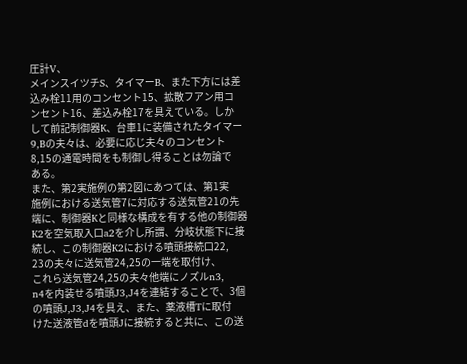圧計V、
メインスイツチS、タイマーB、また下方には差
込み栓11用のコンセント15、拡散フアン用コ
ンセント16、差込み栓17を具えている。しか
して前記制御器K、台車1に装備されたタイマー
9,Bの夫々は、必要に応じ夫々のコンセント
8,15の通電時間をも制御し得ることは勿論で
ある。
また、第2実施例の第2図にあつては、第1実
施例における送気管7に対応する送気管21の先
端に、制御器Kと同様な構成を有する他の制御器
K2を空気取入口a2を介し所謂、分岐状態下に接
続し、この制御器K2における噴頭接続口22,
23の夫々に送気管24,25の一端を取付け、
これら送気管24,25の夫々他端にノズルn3,
n4を内装せる噴頭J3,J4を連結することで、3個
の噴頭J,J3,J4を具え、また、薬液槽Tに取付
けた送液管dを噴頭Jに接続すると共に、この送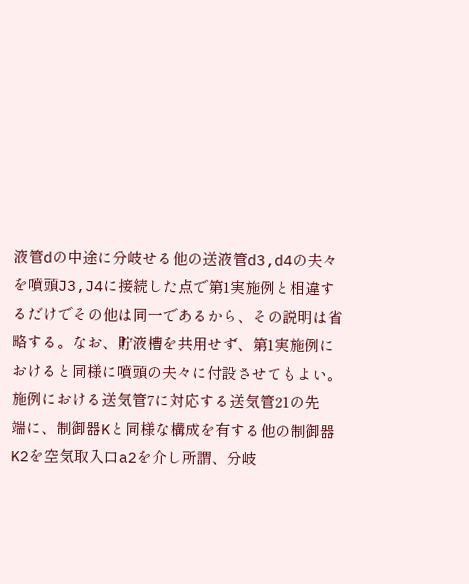液管dの中途に分岐せる他の送液管d3,d4の夫々
を噴頭J3,J4に接続した点で第1実施例と相違す
るだけでその他は同一であるから、その説明は省
略する。なお、貯液槽を共用せず、第1実施例に
おけると同様に噴頭の夫々に付設させてもよい。
施例における送気管7に対応する送気管21の先
端に、制御器Kと同様な構成を有する他の制御器
K2を空気取入口a2を介し所謂、分岐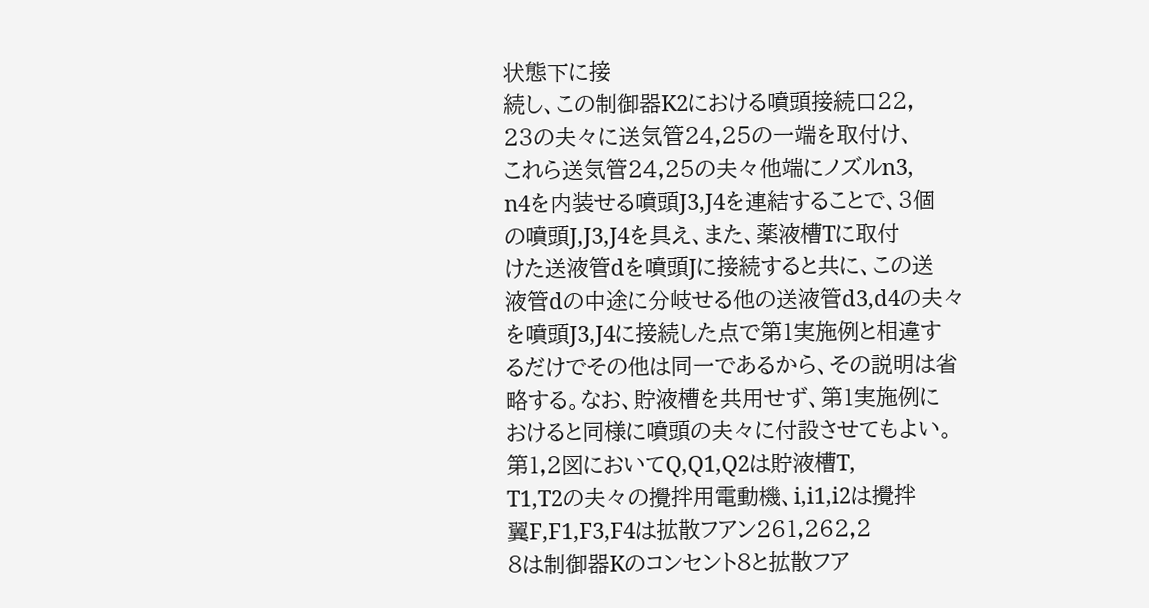状態下に接
続し、この制御器K2における噴頭接続口22,
23の夫々に送気管24,25の一端を取付け、
これら送気管24,25の夫々他端にノズルn3,
n4を内装せる噴頭J3,J4を連結することで、3個
の噴頭J,J3,J4を具え、また、薬液槽Tに取付
けた送液管dを噴頭Jに接続すると共に、この送
液管dの中途に分岐せる他の送液管d3,d4の夫々
を噴頭J3,J4に接続した点で第1実施例と相違す
るだけでその他は同一であるから、その説明は省
略する。なお、貯液槽を共用せず、第1実施例に
おけると同様に噴頭の夫々に付設させてもよい。
第1,2図においてQ,Q1,Q2は貯液槽T,
T1,T2の夫々の攪拌用電動機、i,i1,i2は攪拌
翼F,F1,F3,F4は拡散フアン261,262,2
8は制御器Kのコンセント8と拡散フア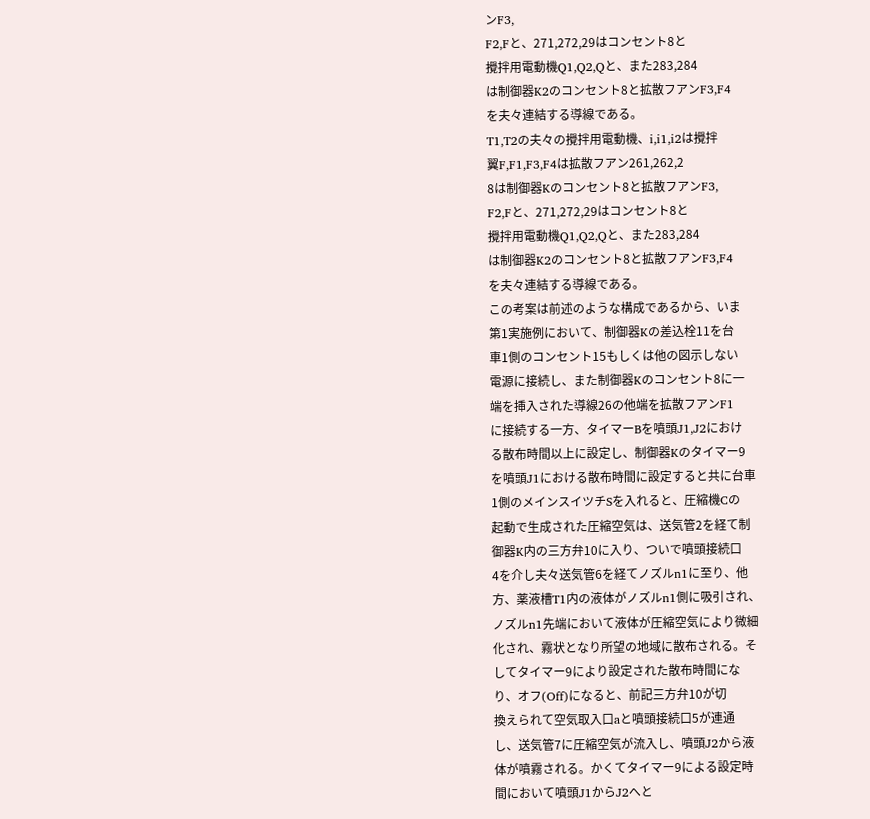ンF3,
F2,Fと、271,272,29はコンセント8と
攪拌用電動機Q1,Q2,Qと、また283,284
は制御器K2のコンセント8と拡散フアンF3,F4
を夫々連結する導線である。
T1,T2の夫々の攪拌用電動機、i,i1,i2は攪拌
翼F,F1,F3,F4は拡散フアン261,262,2
8は制御器Kのコンセント8と拡散フアンF3,
F2,Fと、271,272,29はコンセント8と
攪拌用電動機Q1,Q2,Qと、また283,284
は制御器K2のコンセント8と拡散フアンF3,F4
を夫々連結する導線である。
この考案は前述のような構成であるから、いま
第1実施例において、制御器Kの差込栓11を台
車1側のコンセント15もしくは他の図示しない
電源に接続し、また制御器Kのコンセント8に一
端を挿入された導線26の他端を拡散フアンF1
に接続する一方、タイマーBを噴頭J1,J2におけ
る散布時間以上に設定し、制御器Kのタイマー9
を噴頭J1における散布時間に設定すると共に台車
1側のメインスイツチSを入れると、圧縮機Cの
起動で生成された圧縮空気は、送気管2を経て制
御器K内の三方弁10に入り、ついで噴頭接続口
4を介し夫々送気管6を経てノズルn1に至り、他
方、薬液槽T1内の液体がノズルn1側に吸引され、
ノズルn1先端において液体が圧縮空気により微細
化され、霧状となり所望の地域に散布される。そ
してタイマー9により設定された散布時間にな
り、オフ(Off)になると、前記三方弁10が切
換えられて空気取入口aと噴頭接続口5が連通
し、送気管7に圧縮空気が流入し、噴頭J2から液
体が噴霧される。かくてタイマー9による設定時
間において噴頭J1からJ2へと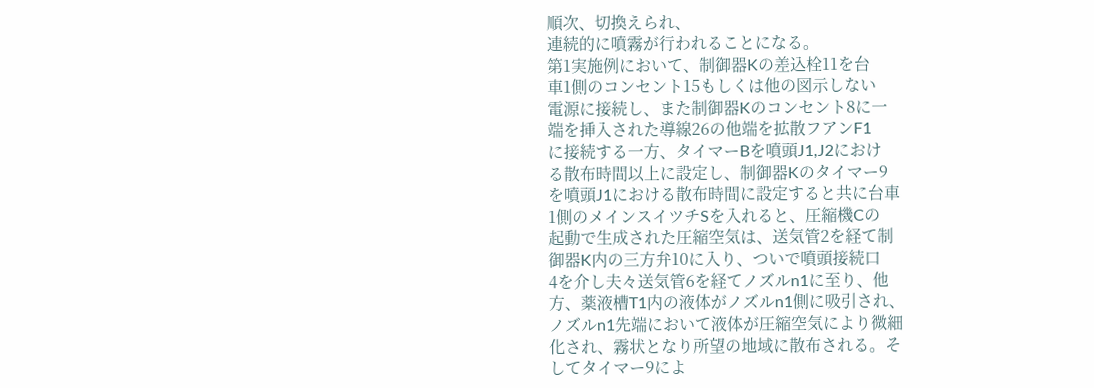順次、切換えられ、
連続的に噴霧が行われることになる。
第1実施例において、制御器Kの差込栓11を台
車1側のコンセント15もしくは他の図示しない
電源に接続し、また制御器Kのコンセント8に一
端を挿入された導線26の他端を拡散フアンF1
に接続する一方、タイマーBを噴頭J1,J2におけ
る散布時間以上に設定し、制御器Kのタイマー9
を噴頭J1における散布時間に設定すると共に台車
1側のメインスイツチSを入れると、圧縮機Cの
起動で生成された圧縮空気は、送気管2を経て制
御器K内の三方弁10に入り、ついで噴頭接続口
4を介し夫々送気管6を経てノズルn1に至り、他
方、薬液槽T1内の液体がノズルn1側に吸引され、
ノズルn1先端において液体が圧縮空気により微細
化され、霧状となり所望の地域に散布される。そ
してタイマー9によ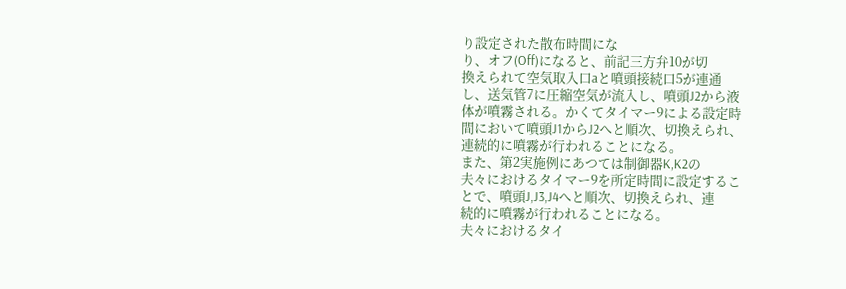り設定された散布時間にな
り、オフ(Off)になると、前記三方弁10が切
換えられて空気取入口aと噴頭接続口5が連通
し、送気管7に圧縮空気が流入し、噴頭J2から液
体が噴霧される。かくてタイマー9による設定時
間において噴頭J1からJ2へと順次、切換えられ、
連続的に噴霧が行われることになる。
また、第2実施例にあつては制御器K,K2の
夫々におけるタイマー9を所定時間に設定するこ
とで、噴頭J,J3,J4へと順次、切換えられ、連
続的に噴霧が行われることになる。
夫々におけるタイ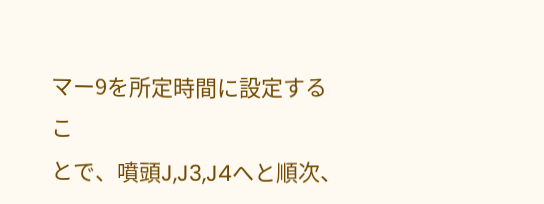マー9を所定時間に設定するこ
とで、噴頭J,J3,J4へと順次、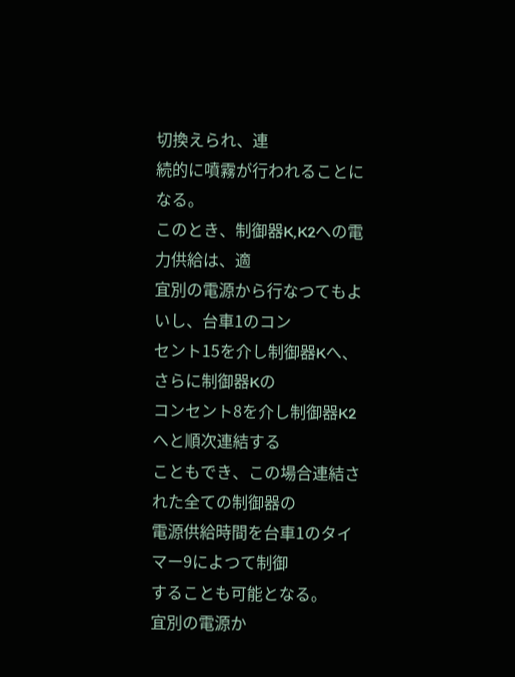切換えられ、連
続的に噴霧が行われることになる。
このとき、制御器K,K2への電力供給は、適
宜別の電源から行なつてもよいし、台車1のコン
セント15を介し制御器Kへ、さらに制御器Kの
コンセント8を介し制御器K2へと順次連結する
こともでき、この場合連結された全ての制御器の
電源供給時間を台車1のタイマー9によつて制御
することも可能となる。
宜別の電源か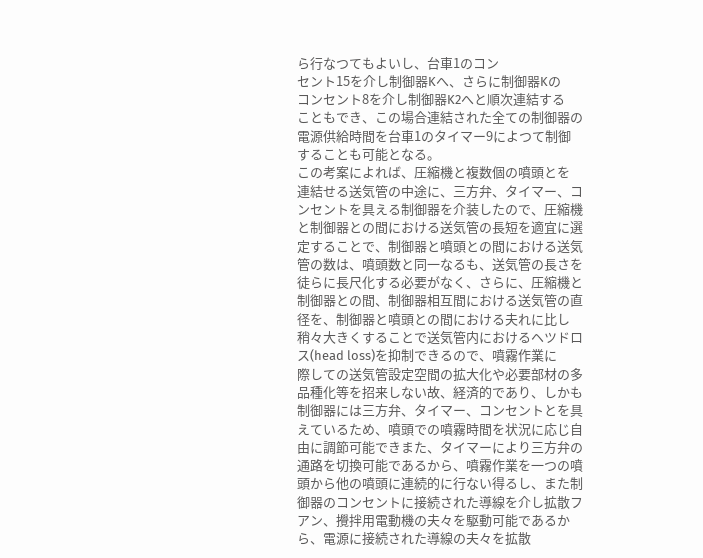ら行なつてもよいし、台車1のコン
セント15を介し制御器Kへ、さらに制御器Kの
コンセント8を介し制御器K2へと順次連結する
こともでき、この場合連結された全ての制御器の
電源供給時間を台車1のタイマー9によつて制御
することも可能となる。
この考案によれば、圧縮機と複数個の噴頭とを
連結せる送気管の中途に、三方弁、タイマー、コ
ンセントを具える制御器を介装したので、圧縮機
と制御器との間における送気管の長短を適宜に選
定することで、制御器と噴頭との間における送気
管の数は、噴頭数と同一なるも、送気管の長さを
徒らに長尺化する必要がなく、さらに、圧縮機と
制御器との間、制御器相互間における送気管の直
径を、制御器と噴頭との間における夫れに比し
稍々大きくすることで送気管内におけるヘツドロ
ス(head loss)を抑制できるので、噴霧作業に
際しての送気管設定空間の拡大化や必要部材の多
品種化等を招来しない故、経済的であり、しかも
制御器には三方弁、タイマー、コンセントとを具
えているため、噴頭での噴霧時間を状況に応じ自
由に調節可能できまた、タイマーにより三方弁の
通路を切換可能であるから、噴霧作業を一つの噴
頭から他の噴頭に連続的に行ない得るし、また制
御器のコンセントに接続された導線を介し拡散フ
アン、攪拌用電動機の夫々を駆動可能であるか
ら、電源に接続された導線の夫々を拡散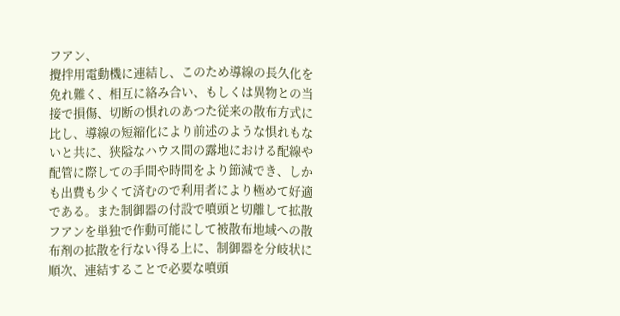フアン、
攪拌用電動機に連結し、このため導線の長久化を
免れ難く、相互に絡み合い、もしくは異物との当
接で損傷、切断の惧れのあつた従来の散布方式に
比し、導線の短縮化により前述のような惧れもな
いと共に、狭隘なハウス間の露地における配線や
配管に際しての手間や時間をより節減でき、しか
も出費も少くて済むので利用者により極めて好適
である。また制御器の付設で噴頭と切離して拡散
フアンを単独で作動可能にして被散布地域への散
布剤の拡散を行ない得る上に、制御器を分岐状に
順次、連結することで必要な噴頭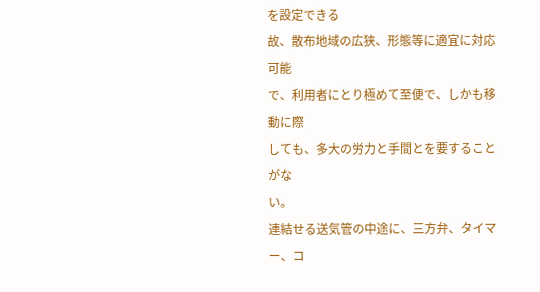を設定できる
故、散布地域の広狭、形態等に適宜に対応可能
で、利用者にとり極めて至便で、しかも移動に際
しても、多大の労力と手間とを要することがな
い。
連結せる送気管の中途に、三方弁、タイマー、コ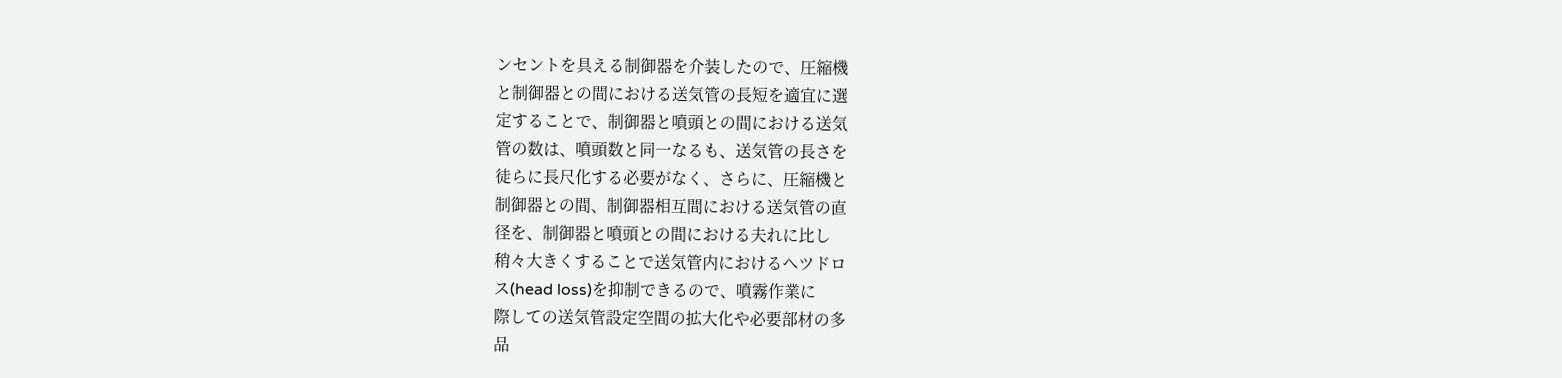ンセントを具える制御器を介装したので、圧縮機
と制御器との間における送気管の長短を適宜に選
定することで、制御器と噴頭との間における送気
管の数は、噴頭数と同一なるも、送気管の長さを
徒らに長尺化する必要がなく、さらに、圧縮機と
制御器との間、制御器相互間における送気管の直
径を、制御器と噴頭との間における夫れに比し
稍々大きくすることで送気管内におけるヘツドロ
ス(head loss)を抑制できるので、噴霧作業に
際しての送気管設定空間の拡大化や必要部材の多
品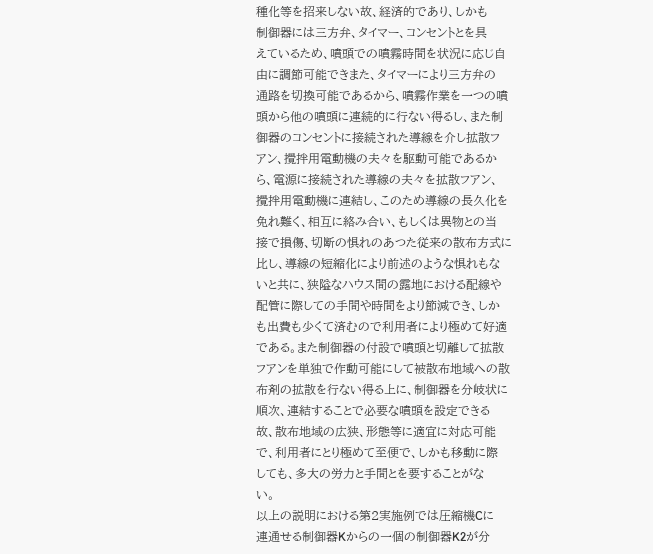種化等を招来しない故、経済的であり、しかも
制御器には三方弁、タイマー、コンセントとを具
えているため、噴頭での噴霧時間を状況に応じ自
由に調節可能できまた、タイマーにより三方弁の
通路を切換可能であるから、噴霧作業を一つの噴
頭から他の噴頭に連続的に行ない得るし、また制
御器のコンセントに接続された導線を介し拡散フ
アン、攪拌用電動機の夫々を駆動可能であるか
ら、電源に接続された導線の夫々を拡散フアン、
攪拌用電動機に連結し、このため導線の長久化を
免れ難く、相互に絡み合い、もしくは異物との当
接で損傷、切断の惧れのあつた従来の散布方式に
比し、導線の短縮化により前述のような惧れもな
いと共に、狭隘なハウス間の露地における配線や
配管に際しての手間や時間をより節減でき、しか
も出費も少くて済むので利用者により極めて好適
である。また制御器の付設で噴頭と切離して拡散
フアンを単独で作動可能にして被散布地域への散
布剤の拡散を行ない得る上に、制御器を分岐状に
順次、連結することで必要な噴頭を設定できる
故、散布地域の広狭、形態等に適宜に対応可能
で、利用者にとり極めて至便で、しかも移動に際
しても、多大の労力と手間とを要することがな
い。
以上の説明における第2実施例では圧縮機Cに
連通せる制御器Kからの一個の制御器K2が分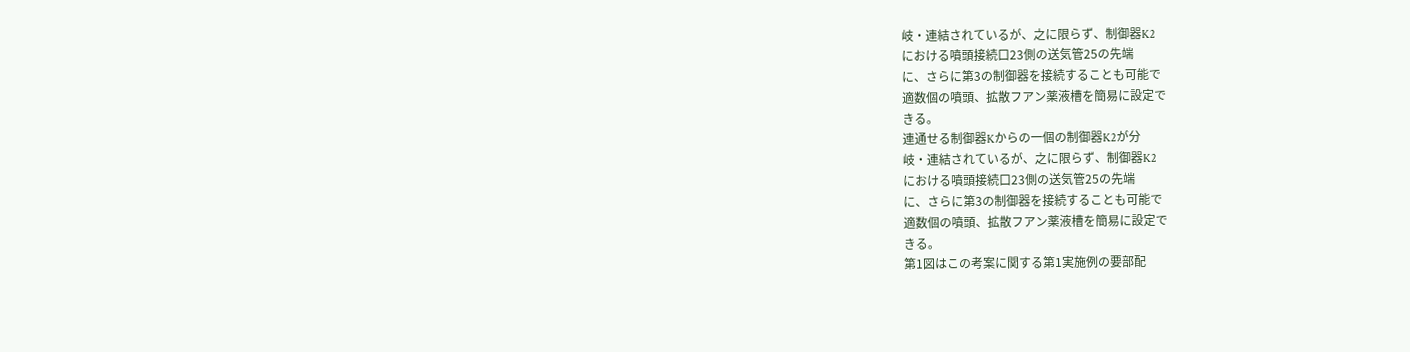岐・連結されているが、之に限らず、制御器K2
における噴頭接続口23側の送気管25の先端
に、さらに第3の制御器を接続することも可能で
適数個の噴頭、拡散フアン薬液槽を簡易に設定で
きる。
連通せる制御器Kからの一個の制御器K2が分
岐・連結されているが、之に限らず、制御器K2
における噴頭接続口23側の送気管25の先端
に、さらに第3の制御器を接続することも可能で
適数個の噴頭、拡散フアン薬液槽を簡易に設定で
きる。
第1図はこの考案に関する第1実施例の要部配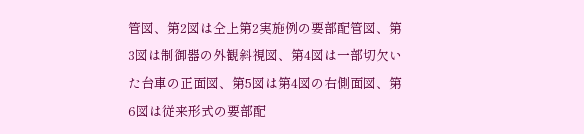管図、第2図は仝上第2実施例の要部配管図、第
3図は制御器の外観斜視図、第4図は一部切欠い
た台車の正面図、第5図は第4図の右側面図、第
6図は従来形式の要部配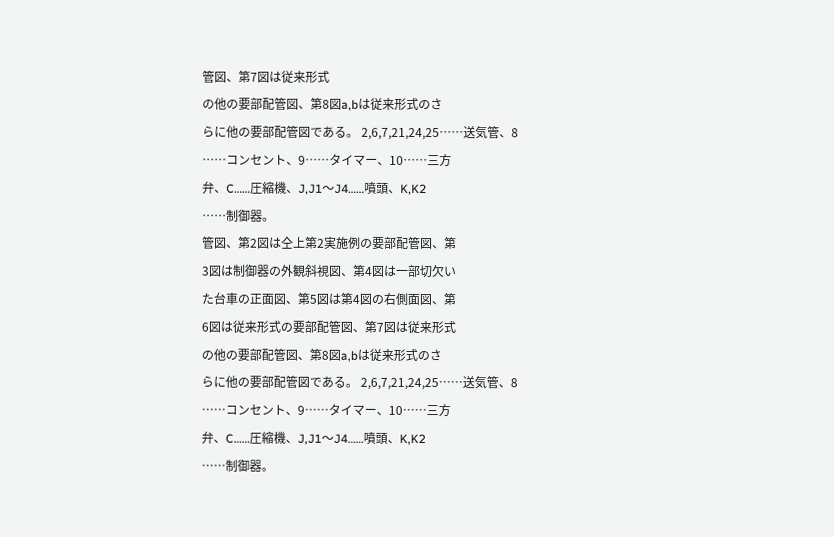管図、第7図は従来形式
の他の要部配管図、第8図a,bは従来形式のさ
らに他の要部配管図である。 2,6,7,21,24,25……送気管、8
……コンセント、9……タイマー、10……三方
弁、C……圧縮機、J,J1〜J4……噴頭、K,K2
……制御器。
管図、第2図は仝上第2実施例の要部配管図、第
3図は制御器の外観斜視図、第4図は一部切欠い
た台車の正面図、第5図は第4図の右側面図、第
6図は従来形式の要部配管図、第7図は従来形式
の他の要部配管図、第8図a,bは従来形式のさ
らに他の要部配管図である。 2,6,7,21,24,25……送気管、8
……コンセント、9……タイマー、10……三方
弁、C……圧縮機、J,J1〜J4……噴頭、K,K2
……制御器。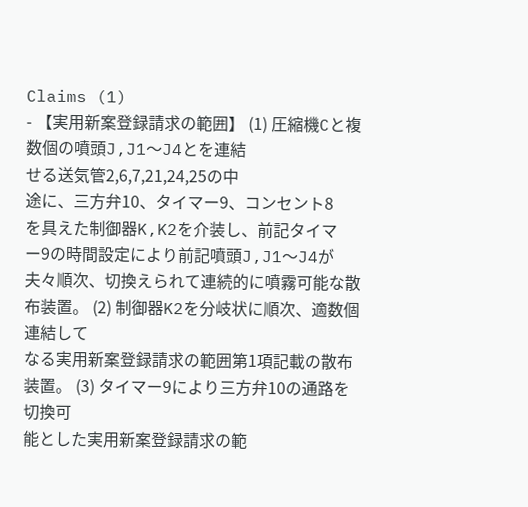Claims (1)
- 【実用新案登録請求の範囲】 (1) 圧縮機Cと複数個の噴頭J,J1〜J4とを連結
せる送気管2,6,7,21,24,25の中
途に、三方弁10、タイマー9、コンセント8
を具えた制御器K,K2を介装し、前記タイマ
ー9の時間設定により前記噴頭J,J1〜J4が
夫々順次、切換えられて連続的に噴霧可能な散
布装置。 (2) 制御器K2を分岐状に順次、適数個連結して
なる実用新案登録請求の範囲第1項記載の散布
装置。 (3) タイマー9により三方弁10の通路を切換可
能とした実用新案登録請求の範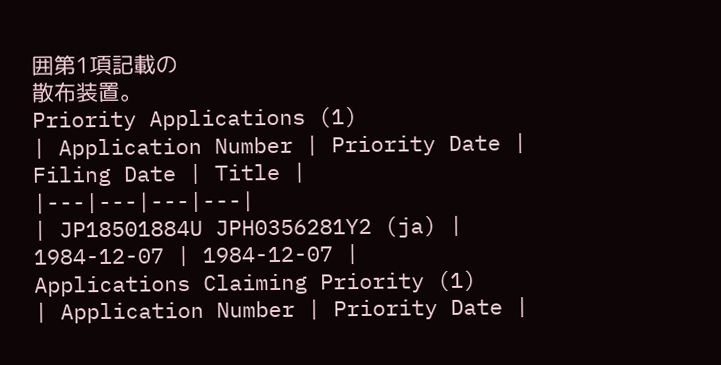囲第1項記載の
散布装置。
Priority Applications (1)
| Application Number | Priority Date | Filing Date | Title |
|---|---|---|---|
| JP18501884U JPH0356281Y2 (ja) | 1984-12-07 | 1984-12-07 |
Applications Claiming Priority (1)
| Application Number | Priority Date |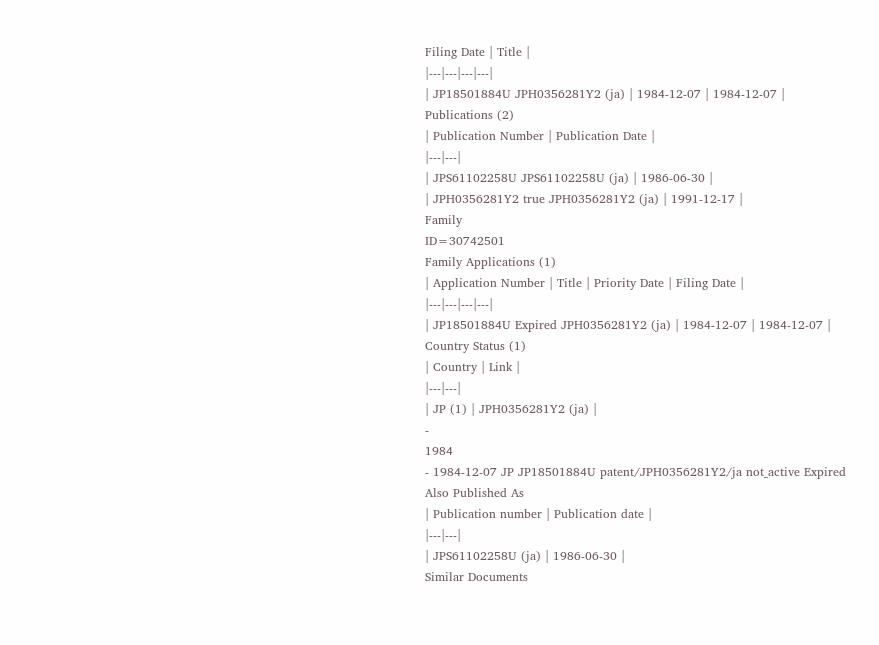Filing Date | Title |
|---|---|---|---|
| JP18501884U JPH0356281Y2 (ja) | 1984-12-07 | 1984-12-07 |
Publications (2)
| Publication Number | Publication Date |
|---|---|
| JPS61102258U JPS61102258U (ja) | 1986-06-30 |
| JPH0356281Y2 true JPH0356281Y2 (ja) | 1991-12-17 |
Family
ID=30742501
Family Applications (1)
| Application Number | Title | Priority Date | Filing Date |
|---|---|---|---|
| JP18501884U Expired JPH0356281Y2 (ja) | 1984-12-07 | 1984-12-07 |
Country Status (1)
| Country | Link |
|---|---|
| JP (1) | JPH0356281Y2 (ja) |
-
1984
- 1984-12-07 JP JP18501884U patent/JPH0356281Y2/ja not_active Expired
Also Published As
| Publication number | Publication date |
|---|---|
| JPS61102258U (ja) | 1986-06-30 |
Similar Documents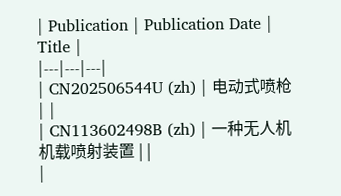| Publication | Publication Date | Title |
|---|---|---|
| CN202506544U (zh) | 电动式喷枪 | |
| CN113602498B (zh) | 一种无人机机载喷射装置 | |
|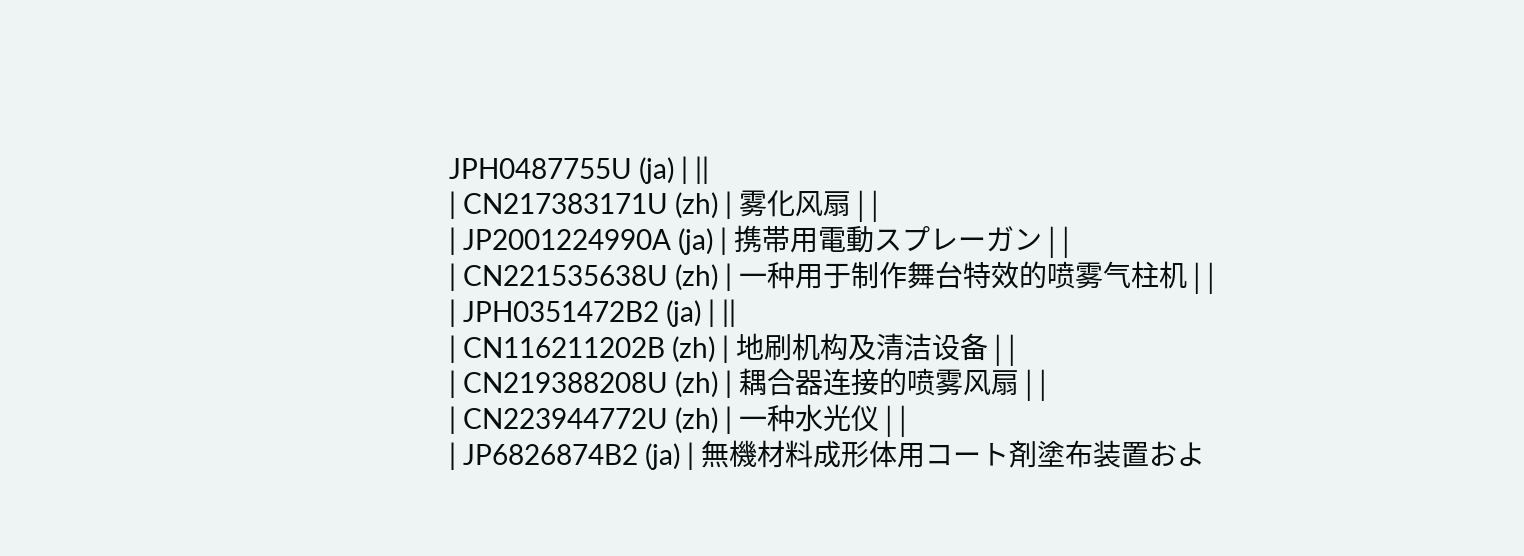JPH0487755U (ja) | ||
| CN217383171U (zh) | 雾化风扇 | |
| JP2001224990A (ja) | 携帯用電動スプレーガン | |
| CN221535638U (zh) | 一种用于制作舞台特效的喷雾气柱机 | |
| JPH0351472B2 (ja) | ||
| CN116211202B (zh) | 地刷机构及清洁设备 | |
| CN219388208U (zh) | 耦合器连接的喷雾风扇 | |
| CN223944772U (zh) | 一种水光仪 | |
| JP6826874B2 (ja) | 無機材料成形体用コート剤塗布装置およ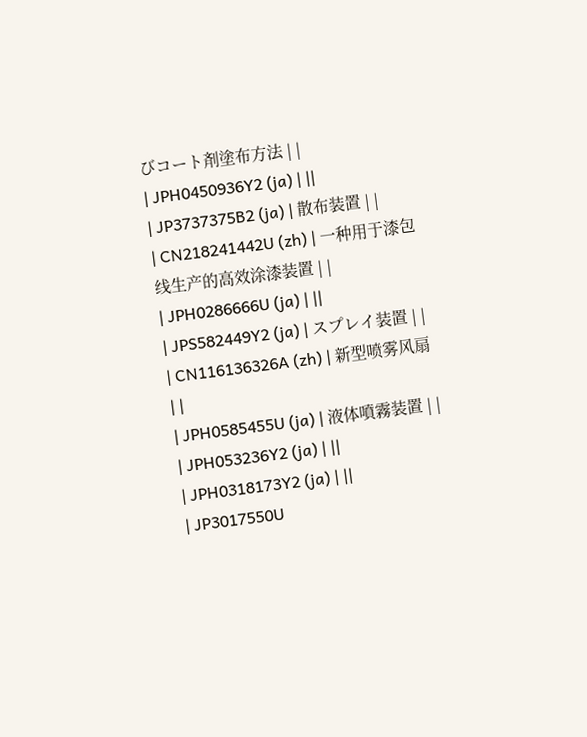びコート剤塗布方法 | |
| JPH0450936Y2 (ja) | ||
| JP3737375B2 (ja) | 散布装置 | |
| CN218241442U (zh) | 一种用于漆包线生产的高效涂漆装置 | |
| JPH0286666U (ja) | ||
| JPS582449Y2 (ja) | スプレイ装置 | |
| CN116136326A (zh) | 新型喷雾风扇 | |
| JPH0585455U (ja) | 液体噴霧装置 | |
| JPH053236Y2 (ja) | ||
| JPH0318173Y2 (ja) | ||
| JP3017550U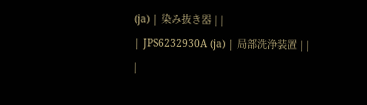(ja) | 染み抜き器 | |
| JPS6232930A (ja) | 局部洗浄装置 | |
|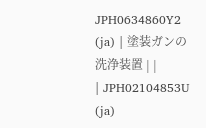JPH0634860Y2 (ja) | 塗装ガンの洗浄装置 | |
| JPH02104853U (ja)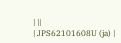| ||
| JPS62101608U (ja) |